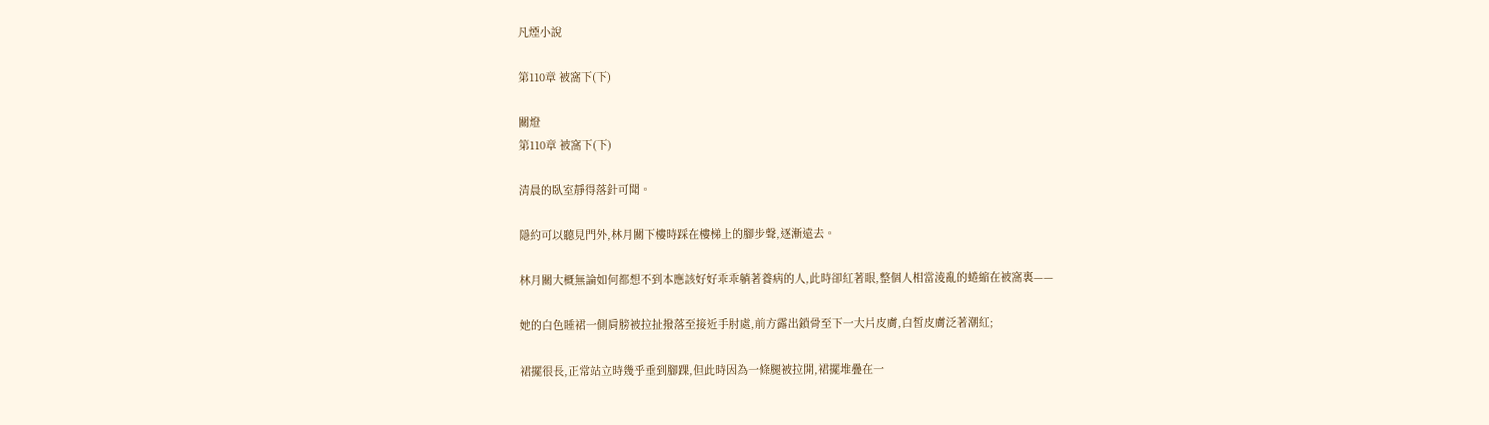凡煙小說

第110章 被窩下(下)

關燈
第110章 被窩下(下)

清晨的臥室靜得落針可聞。

隱約可以聽見門外,林月關下樓時踩在樓梯上的腳步聲,逐漸遠去。

林月關大概無論如何都想不到本應該好好乖乖躺著養病的人,此時卻紅著眼,整個人相當淩亂的蜷縮在被窩裏——

她的白色睡裙一側肩膀被拉扯撥落至接近手肘處,前方露出鎖骨至下一大片皮膚,白皙皮膚泛著潮紅;

裙擺很長,正常站立時幾乎垂到腳踝,但此時因為一條腿被拉開,裙擺堆疊在一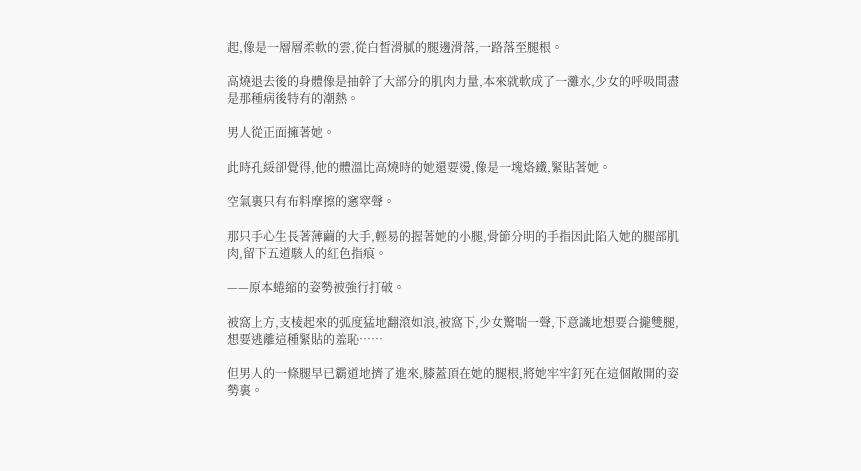起,像是一層層柔軟的雲,從白皙滑膩的腿邊滑落,一路落至腿根。

高燒退去後的身體像是抽幹了大部分的肌肉力量,本來就軟成了一灘水,少女的呼吸間盡是那種病後特有的潮熱。

男人從正面擁著她。

此時孔綏卻覺得,他的體溫比高燒時的她還要燙,像是一塊烙鐵,緊貼著她。

空氣裏只有布料摩擦的窸窣聲。

那只手心生長著薄繭的大手,輕易的握著她的小腿,骨節分明的手指因此陷入她的腿部肌肉,留下五道駭人的紅色指痕。

——原本蜷縮的姿勢被強行打破。

被窩上方,支棱起來的弧度猛地翻滾如浪,被窩下,少女驚喘一聲,下意識地想要合攏雙腿,想要逃離這種緊貼的羞恥……

但男人的一條腿早已霸道地擠了進來,膝蓋頂在她的腿根,將她牢牢釘死在這個敞開的姿勢裏。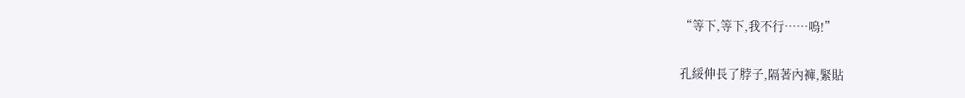“等下,等下,我不行……嗚!”

孔綏伸長了脖子,隔著內褲,緊貼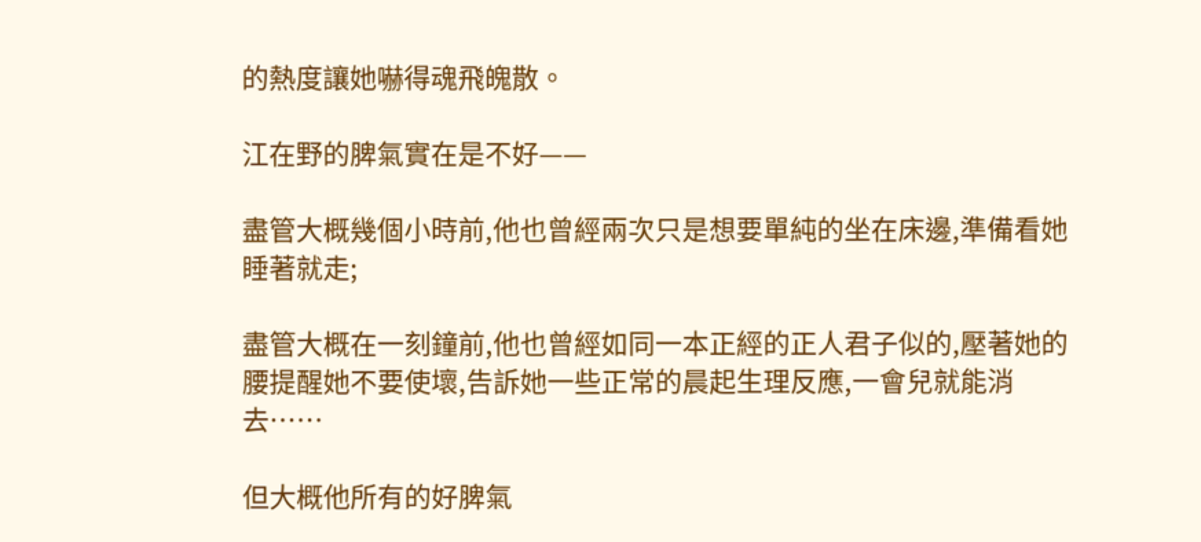的熱度讓她嚇得魂飛魄散。

江在野的脾氣實在是不好——

盡管大概幾個小時前,他也曾經兩次只是想要單純的坐在床邊,準備看她睡著就走;

盡管大概在一刻鐘前,他也曾經如同一本正經的正人君子似的,壓著她的腰提醒她不要使壞,告訴她一些正常的晨起生理反應,一會兒就能消去……

但大概他所有的好脾氣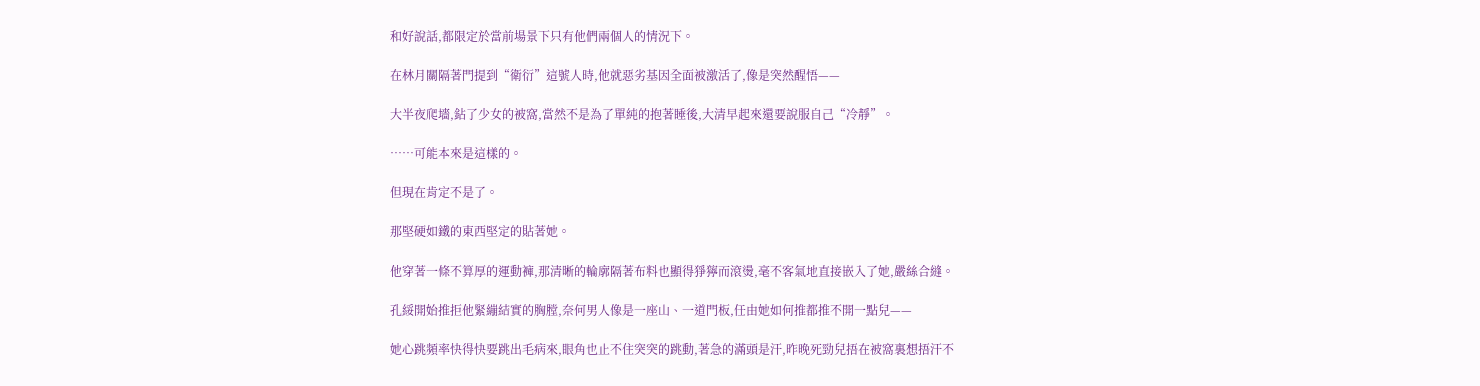和好說話,都限定於當前場景下只有他們兩個人的情況下。

在林月關隔著門提到“衛衍”這號人時,他就惡劣基因全面被激活了,像是突然醒悟——

大半夜爬墻,鉆了少女的被窩,當然不是為了單純的抱著睡後,大清早起來還要說服自己“冷靜”。

……可能本來是這樣的。

但現在肯定不是了。

那堅硬如鐵的東西堅定的貼著她。

他穿著一條不算厚的運動褲,那清晰的輪廓隔著布料也顯得猙獰而滾燙,毫不客氣地直接嵌入了她,嚴絲合縫。

孔綏開始推拒他緊繃結實的胸膛,奈何男人像是一座山、一道門板,任由她如何推都推不開一點兒——

她心跳頻率快得快要跳出毛病來,眼角也止不住突突的跳動,著急的滿頭是汗,昨晚死勁兒捂在被窩裏想捂汗不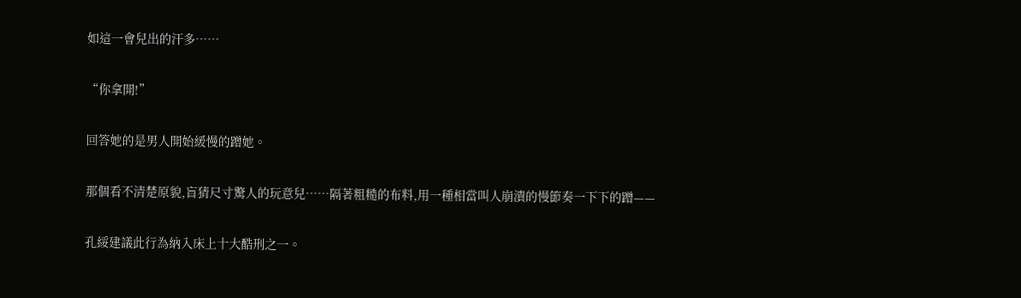如這一會兒出的汗多……

“你拿開!”

回答她的是男人開始緩慢的蹭她。

那個看不清楚原貌,盲猜尺寸驚人的玩意兒……隔著粗糙的布料,用一種相當叫人崩潰的慢節奏一下下的蹭——

孔綏建議此行為納入床上十大酷刑之一。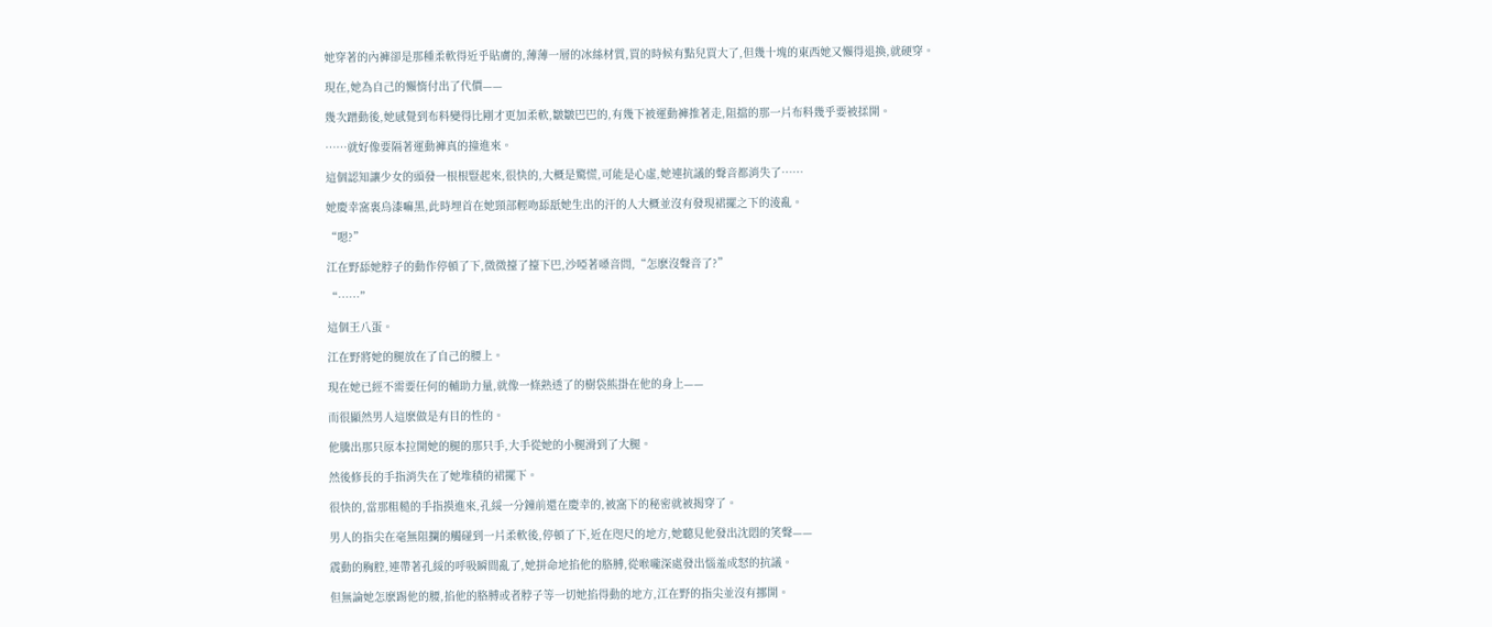她穿著的內褲卻是那種柔軟得近乎貼膚的,薄薄一層的冰絲材質,買的時候有點兒買大了,但幾十塊的東西她又懶得退換,就硬穿。

現在,她為自己的懶惰付出了代價——

幾次蹭動後,她感覺到布料變得比剛才更加柔軟,皺皺巴巴的,有幾下被運動褲推著走,阻擋的那一片布料幾乎要被揉開。

……就好像要隔著運動褲真的撞進來。

這個認知讓少女的頭發一根根豎起來,很快的,大概是驚慌,可能是心虛,她連抗議的聲音都消失了……

她慶幸窩裏烏漆嘛黑,此時埋首在她頸部輕吻舔舐她生出的汗的人大概並沒有發現裙擺之下的淩亂。

“嗯?”

江在野舔她脖子的動作停頓了下,微微擡了擡下巴,沙啞著嗓音問,“怎麽沒聲音了?”

“……”

這個王八蛋。

江在野將她的腿放在了自己的腰上。

現在她已經不需要任何的輔助力量,就像一條熟透了的樹袋熊掛在他的身上——

而很顯然男人這麽做是有目的性的。

他騰出那只原本拉開她的腿的那只手,大手從她的小腿滑到了大腿。

然後修長的手指消失在了她堆積的裙擺下。

很快的,當那粗糙的手指摸進來,孔綏一分鐘前還在慶幸的,被窩下的秘密就被揭穿了。

男人的指尖在毫無阻攔的觸碰到一片柔軟後,停頓了下,近在咫尺的地方,她聽見他發出沈悶的笑聲——

震動的胸腔,連帶著孔綏的呼吸瞬間亂了,她拼命地掐他的胳膊,從喉嚨深處發出惱羞成怒的抗議。

但無論她怎麽踢他的腰,掐他的胳膊或者脖子等一切她掐得動的地方,江在野的指尖並沒有挪開。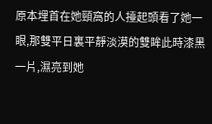原本埋首在她頸窩的人擡起頭看了她一眼,那雙平日裏平靜淡漠的雙眸此時漆黑一片,濕亮到她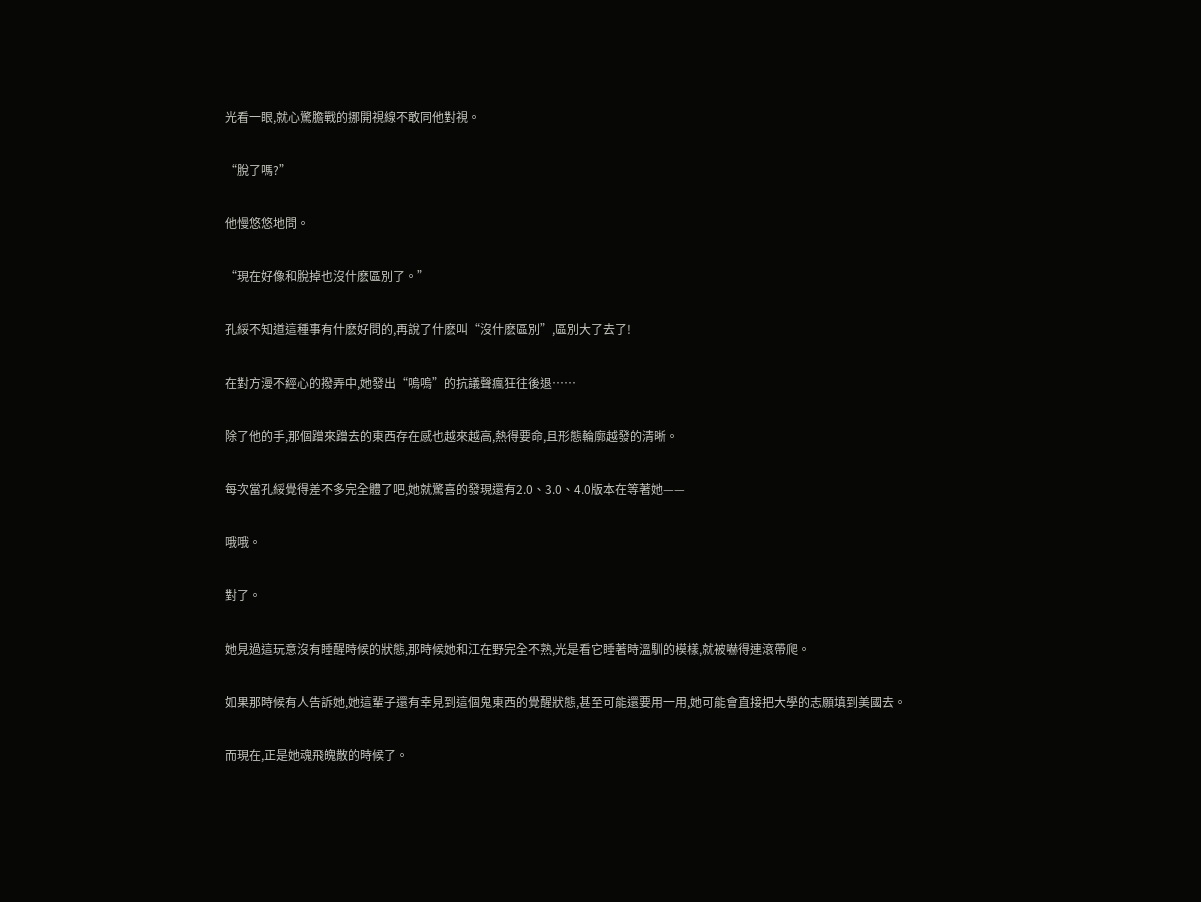光看一眼,就心驚膽戰的挪開視線不敢同他對視。

“脫了嗎?”

他慢悠悠地問。

“現在好像和脫掉也沒什麽區別了。”

孔綏不知道這種事有什麽好問的,再說了什麽叫“沒什麽區別”,區別大了去了!

在對方漫不經心的撥弄中,她發出“嗚嗚”的抗議聲瘋狂往後退……

除了他的手,那個蹭來蹭去的東西存在感也越來越高,熱得要命,且形態輪廓越發的清晰。

每次當孔綏覺得差不多完全體了吧,她就驚喜的發現還有2.0、3.0、4.0版本在等著她——

哦哦。

對了。

她見過這玩意沒有睡醒時候的狀態,那時候她和江在野完全不熟,光是看它睡著時溫馴的模樣,就被嚇得連滾帶爬。

如果那時候有人告訴她,她這輩子還有幸見到這個鬼東西的覺醒狀態,甚至可能還要用一用,她可能會直接把大學的志願填到美國去。

而現在,正是她魂飛魄散的時候了。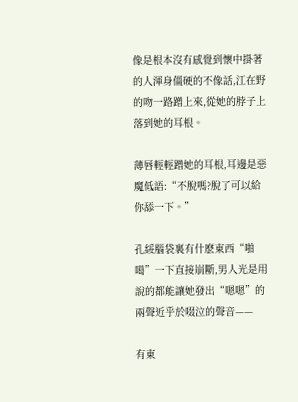像是根本沒有感覺到懷中掛著的人渾身僵硬的不像話,江在野的吻一路蹭上來,從她的脖子上落到她的耳根。

薄唇輕輕蹭她的耳根,耳邊是惡魔低語:“不脫嗎?脫了可以給你舔一下。”

孔綏腦袋裏有什麽東西“啪噶”一下直接崩斷,男人光是用說的都能讓她發出“嗯嗯”的兩聲近乎於啜泣的聲音——

有東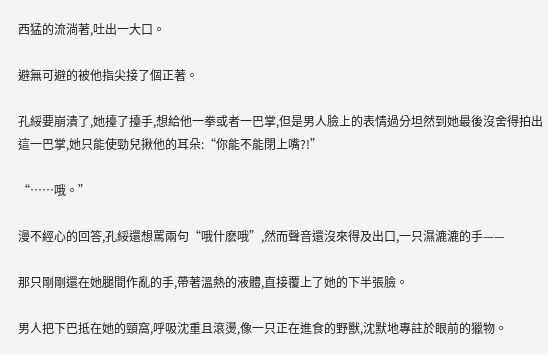西猛的流淌著,吐出一大口。

避無可避的被他指尖接了個正著。

孔綏要崩潰了,她擡了擡手,想給他一拳或者一巴掌,但是男人臉上的表情過分坦然到她最後沒舍得拍出這一巴掌,她只能使勁兒揪他的耳朵:“你能不能閉上嘴?!”

“……哦。”

漫不經心的回答,孔綏還想罵兩句“哦什麽哦”,然而聲音還沒來得及出口,一只濕漉漉的手——

那只剛剛還在她腿間作亂的手,帶著溫熱的液體,直接覆上了她的下半張臉。

男人把下巴抵在她的頸窩,呼吸沈重且滾燙,像一只正在進食的野獸,沈默地專註於眼前的獵物。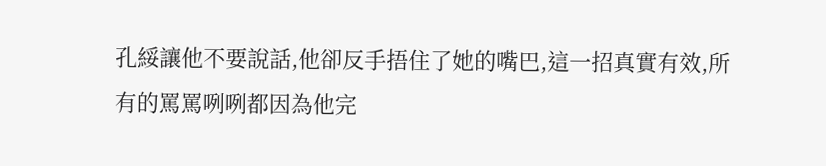孔綏讓他不要說話,他卻反手捂住了她的嘴巴,這一招真實有效,所有的罵罵咧咧都因為他完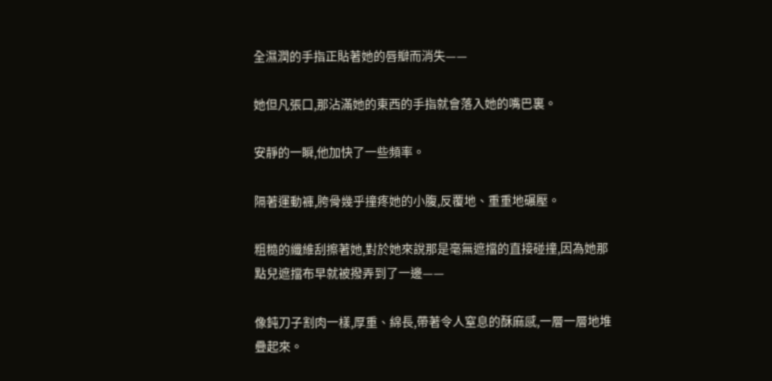全濕潤的手指正貼著她的唇瓣而消失——

她但凡張口,那沾滿她的東西的手指就會落入她的嘴巴裏。

安靜的一瞬,他加快了一些頻率。

隔著運動褲,胯骨幾乎撞疼她的小腹,反覆地、重重地碾壓。

粗糙的纖維刮擦著她,對於她來說那是毫無遮擋的直接碰撞,因為她那點兒遮擋布早就被撥弄到了一邊——

像鈍刀子割肉一樣,厚重、綿長,帶著令人窒息的酥麻感,一層一層地堆疊起來。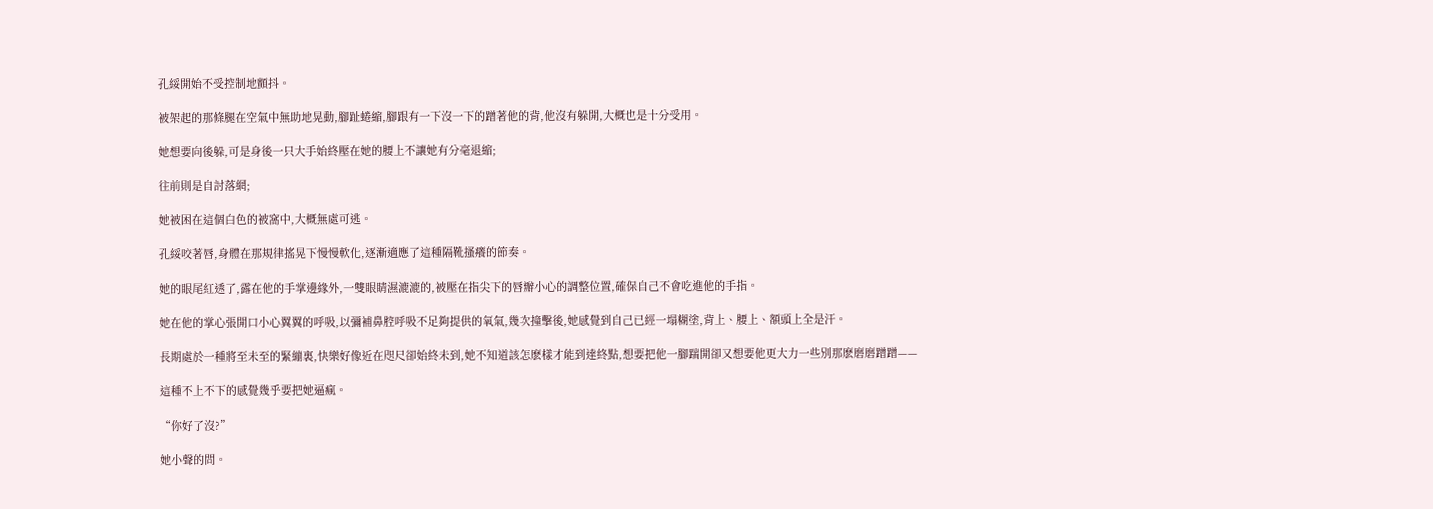孔綏開始不受控制地顫抖。

被架起的那條腿在空氣中無助地晃動,腳趾蜷縮,腳跟有一下沒一下的蹭著他的背,他沒有躲開,大概也是十分受用。

她想要向後躲,可是身後一只大手始終壓在她的腰上不讓她有分毫退縮;

往前則是自討落網;

她被困在這個白色的被窩中,大概無處可逃。

孔綏咬著唇,身體在那規律搖晃下慢慢軟化,逐漸適應了這種隔靴搔癢的節奏。

她的眼尾紅透了,露在他的手掌邊緣外,一雙眼睛濕漉漉的,被壓在指尖下的唇瓣小心的調整位置,確保自己不會吃進他的手指。

她在他的掌心張開口小心翼翼的呼吸,以彌補鼻腔呼吸不足夠提供的氧氣,幾次撞擊後,她感覺到自己已經一塌糊塗,背上、腰上、額頭上全是汗。

長期處於一種將至未至的緊繃裏,快樂好像近在咫尺卻始終未到,她不知道該怎麽樣才能到達終點,想要把他一腳踹開卻又想要他更大力一些別那麽磨磨蹭蹭——

這種不上不下的感覺幾乎要把她逼瘋。

“你好了沒?”

她小聲的問。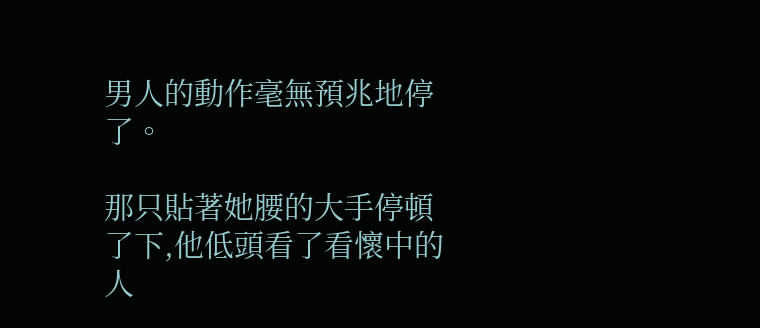男人的動作毫無預兆地停了。

那只貼著她腰的大手停頓了下,他低頭看了看懷中的人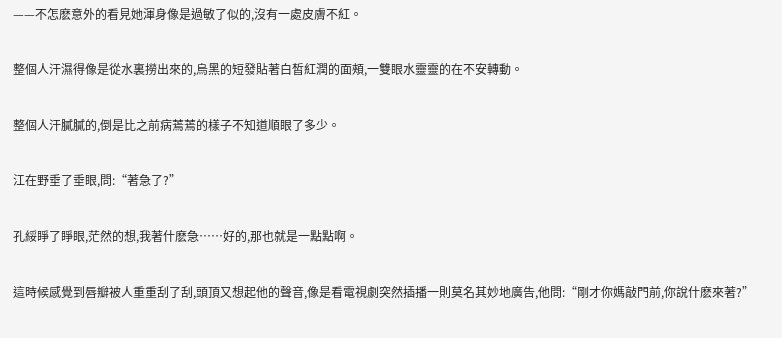——不怎麽意外的看見她渾身像是過敏了似的,沒有一處皮膚不紅。

整個人汗濕得像是從水裏撈出來的,烏黑的短發貼著白皙紅潤的面頰,一雙眼水靈靈的在不安轉動。

整個人汗膩膩的,倒是比之前病蔫蔫的樣子不知道順眼了多少。

江在野垂了垂眼,問:“著急了?”

孔綏睜了睜眼,茫然的想,我著什麽急……好的,那也就是一點點啊。

這時候感覺到唇瓣被人重重刮了刮,頭頂又想起他的聲音,像是看電視劇突然插播一則莫名其妙地廣告,他問:“剛才你媽敲門前,你說什麽來著?”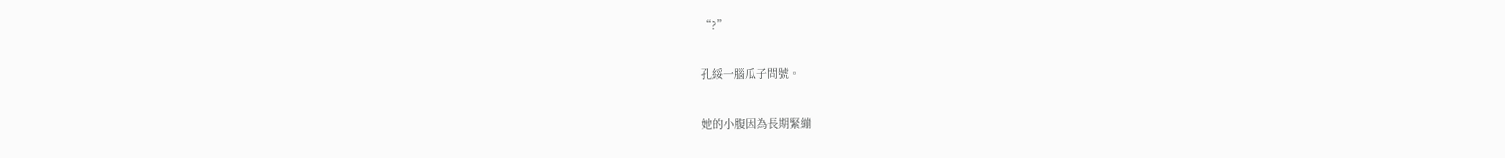“?”

孔綏一腦瓜子問號。

她的小腹因為長期緊繃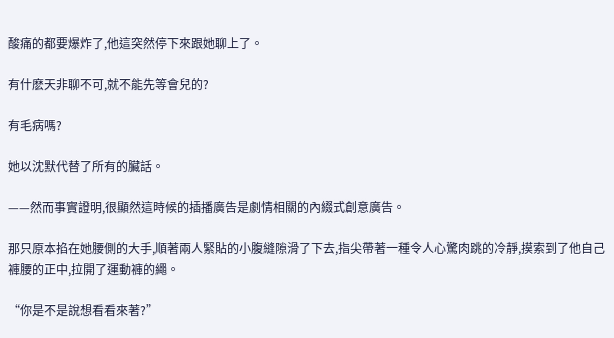酸痛的都要爆炸了,他這突然停下來跟她聊上了。

有什麽天非聊不可,就不能先等會兒的?

有毛病嗎?

她以沈默代替了所有的臟話。

——然而事實證明,很顯然這時候的插播廣告是劇情相關的內綴式創意廣告。

那只原本掐在她腰側的大手,順著兩人緊貼的小腹縫隙滑了下去,指尖帶著一種令人心驚肉跳的冷靜,摸索到了他自己褲腰的正中,拉開了運動褲的繩。

“你是不是說想看看來著?”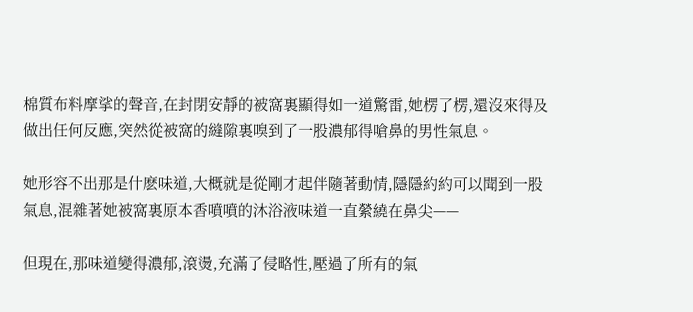棉質布料摩挲的聲音,在封閉安靜的被窩裏顯得如一道驚雷,她楞了楞,還沒來得及做出任何反應,突然從被窩的縫隙裏嗅到了一股濃郁得嗆鼻的男性氣息。

她形容不出那是什麽味道,大概就是從剛才起伴隨著動情,隱隱約約可以聞到一股氣息,混雜著她被窩裏原本香噴噴的沐浴液味道一直縈繞在鼻尖——

但現在,那味道變得濃郁,滾燙,充滿了侵略性,壓過了所有的氣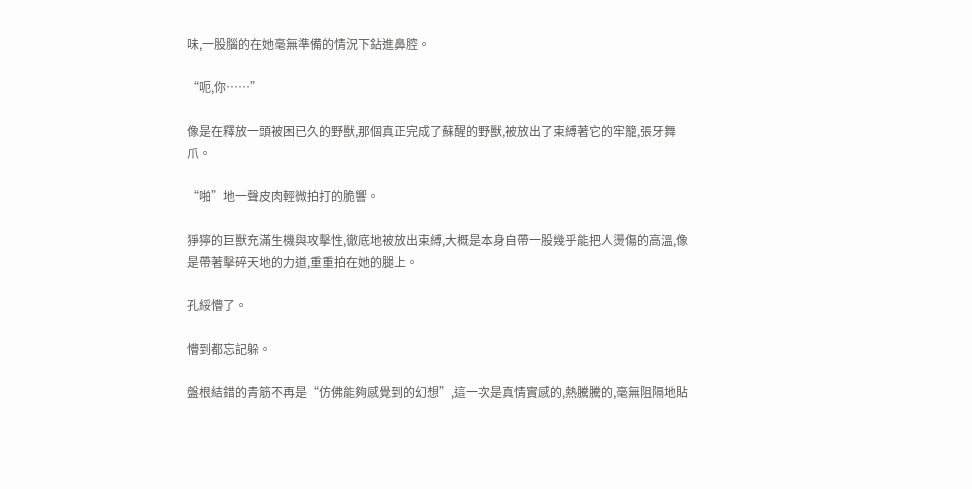味,一股腦的在她毫無準備的情況下鉆進鼻腔。

“呃,你……”

像是在釋放一頭被困已久的野獸,那個真正完成了蘇醒的野獸,被放出了束縛著它的牢籠,張牙舞爪。

“啪”地一聲皮肉輕微拍打的脆響。

猙獰的巨獸充滿生機與攻擊性,徹底地被放出束縛,大概是本身自帶一股幾乎能把人燙傷的高溫,像是帶著擊碎天地的力道,重重拍在她的腿上。

孔綏懵了。

懵到都忘記躲。

盤根結錯的青筋不再是“仿佛能夠感覺到的幻想”,這一次是真情實感的,熱騰騰的,毫無阻隔地貼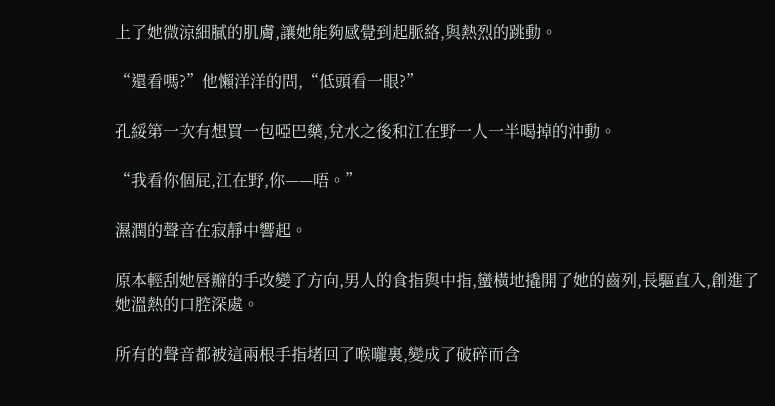上了她微涼細膩的肌膚,讓她能夠感覺到起脈絡,與熱烈的跳動。

“還看嗎?”他懶洋洋的問,“低頭看一眼?”

孔綏第一次有想買一包啞巴藥,兌水之後和江在野一人一半喝掉的沖動。

“我看你個屁,江在野,你——唔。”

濕潤的聲音在寂靜中響起。

原本輕刮她唇瓣的手改變了方向,男人的食指與中指,蠻橫地撬開了她的齒列,長驅直入,創進了她溫熱的口腔深處。

所有的聲音都被這兩根手指堵回了喉嚨裏,變成了破碎而含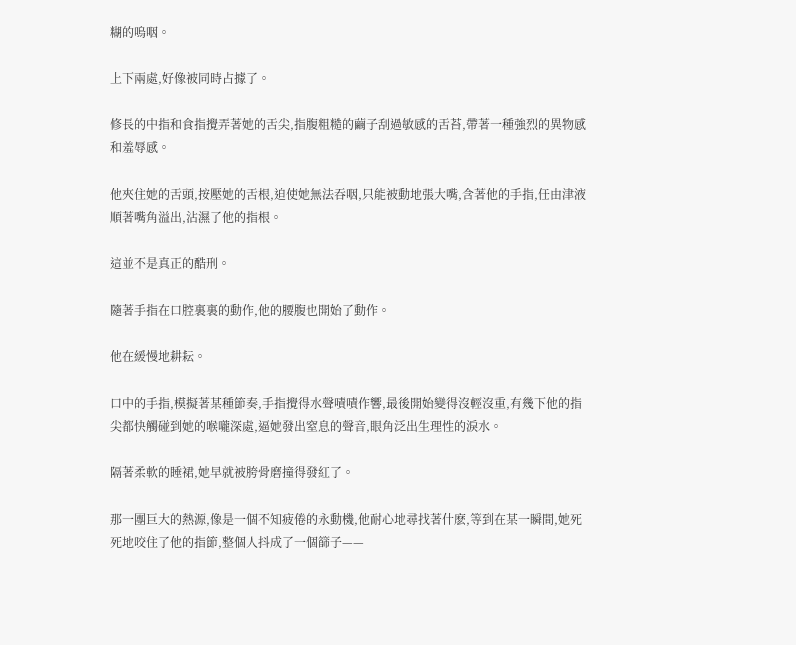糊的嗚咽。

上下兩處,好像被同時占據了。

修長的中指和食指攪弄著她的舌尖,指腹粗糙的繭子刮過敏感的舌苔,帶著一種強烈的異物感和羞辱感。

他夾住她的舌頭,按壓她的舌根,迫使她無法吞咽,只能被動地張大嘴,含著他的手指,任由津液順著嘴角溢出,沾濕了他的指根。

這並不是真正的酷刑。

隨著手指在口腔裏裏的動作,他的腰腹也開始了動作。

他在緩慢地耕耘。

口中的手指,模擬著某種節奏,手指攪得水聲嘖嘖作響,最後開始變得沒輕沒重,有幾下他的指尖都快觸碰到她的喉嚨深處,逼她發出窒息的聲音,眼角泛出生理性的淚水。

隔著柔軟的睡裙,她早就被胯骨磨撞得發紅了。

那一團巨大的熱源,像是一個不知疲倦的永動機,他耐心地尋找著什麽,等到在某一瞬間,她死死地咬住了他的指節,整個人抖成了一個篩子——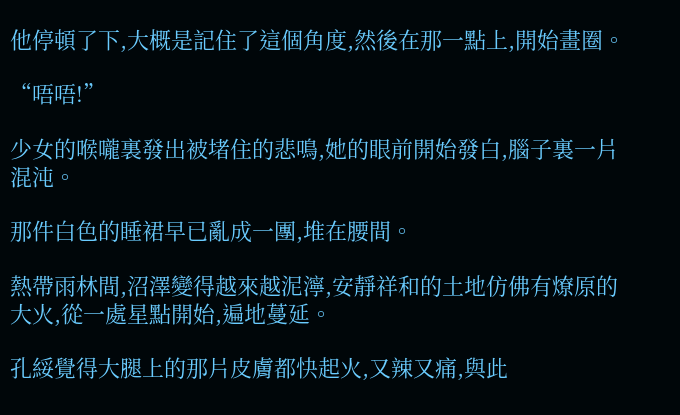他停頓了下,大概是記住了這個角度,然後在那一點上,開始畫圈。

“唔唔!”

少女的喉嚨裏發出被堵住的悲鳴,她的眼前開始發白,腦子裏一片混沌。

那件白色的睡裙早已亂成一團,堆在腰間。

熱帶雨林間,沼澤變得越來越泥濘,安靜祥和的土地仿佛有燎原的大火,從一處星點開始,遍地蔓延。

孔綏覺得大腿上的那片皮膚都快起火,又辣又痛,與此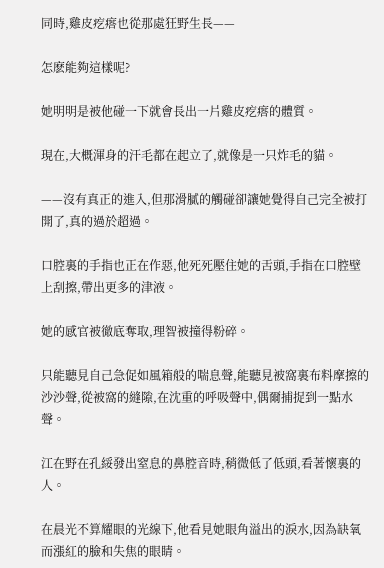同時,雞皮疙瘩也從那處狂野生長——

怎麽能夠這樣呢?

她明明是被他碰一下就會長出一片雞皮疙瘩的體質。

現在,大概渾身的汗毛都在起立了,就像是一只炸毛的貓。

——沒有真正的進入,但那滑膩的觸碰卻讓她覺得自己完全被打開了,真的過於超過。

口腔裏的手指也正在作惡,他死死壓住她的舌頭,手指在口腔壁上刮擦,帶出更多的津液。

她的感官被徹底奪取,理智被撞得粉碎。

只能聽見自己急促如風箱般的喘息聲,能聽見被窩裏布料摩擦的沙沙聲,從被窩的縫隙,在沈重的呼吸聲中,偶爾捕捉到一點水聲。

江在野在孔綏發出窒息的鼻腔音時,稍微低了低頭,看著懷裏的人。

在晨光不算耀眼的光線下,他看見她眼角溢出的淚水,因為缺氧而漲紅的臉和失焦的眼睛。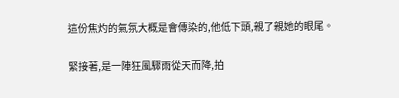這份焦灼的氣氛大概是會傳染的,他低下頭,親了親她的眼尾。

緊接著,是一陣狂風驟雨從天而降,拍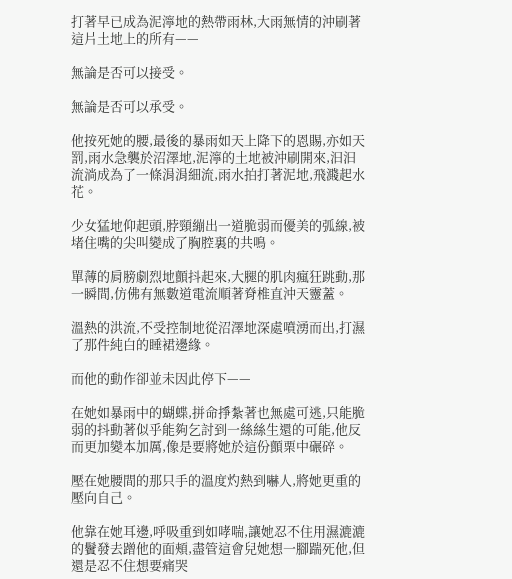打著早已成為泥濘地的熱帶雨林,大雨無情的沖刷著這片土地上的所有——

無論是否可以接受。

無論是否可以承受。

他按死她的腰,最後的暴雨如天上降下的恩賜,亦如天罰,雨水急襲於沼澤地,泥濘的土地被沖刷開來,汩汩流淌成為了一條涓涓細流,雨水拍打著泥地,飛濺起水花。

少女猛地仰起頭,脖頸繃出一道脆弱而優美的弧線,被堵住嘴的尖叫變成了胸腔裏的共鳴。

單薄的肩膀劇烈地顫抖起來,大腿的肌肉瘋狂跳動,那一瞬間,仿佛有無數道電流順著脊椎直沖天靈蓋。

溫熱的洪流,不受控制地從沼澤地深處噴湧而出,打濕了那件純白的睡裙邊緣。

而他的動作卻並未因此停下——

在她如暴雨中的蝴蝶,拼命掙紮著也無處可逃,只能脆弱的抖動著似乎能夠乞討到一絲絲生還的可能,他反而更加變本加厲,像是要將她於這份顫栗中碾碎。

壓在她腰間的那只手的溫度灼熱到嚇人,將她更重的壓向自己。

他靠在她耳邊,呼吸重到如哮喘,讓她忍不住用濕漉漉的鬢發去蹭他的面頰,盡管這會兒她想一腳踹死他,但還是忍不住想要痛哭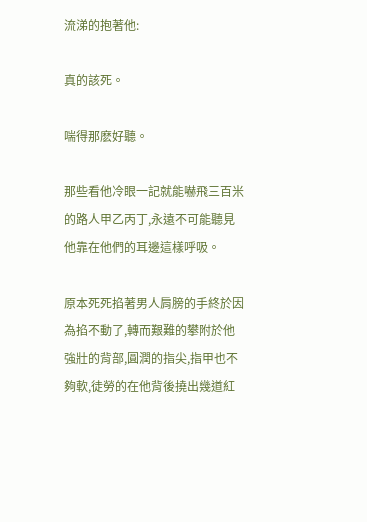流涕的抱著他:

真的該死。

喘得那麽好聽。

那些看他冷眼一記就能嚇飛三百米的路人甲乙丙丁,永遠不可能聽見他靠在他們的耳邊這樣呼吸。

原本死死掐著男人肩膀的手終於因為掐不動了,轉而艱難的攀附於他強壯的背部,圓潤的指尖,指甲也不夠軟,徒勞的在他背後撓出幾道紅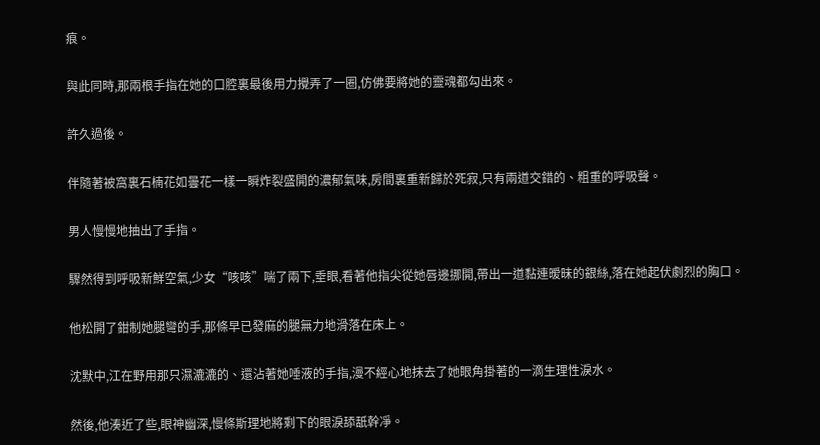痕。

與此同時,那兩根手指在她的口腔裏最後用力攪弄了一圈,仿佛要將她的靈魂都勾出來。

許久過後。

伴隨著被窩裏石楠花如曇花一樣一瞬炸裂盛開的濃郁氣味,房間裏重新歸於死寂,只有兩道交錯的、粗重的呼吸聲。

男人慢慢地抽出了手指。

驟然得到呼吸新鮮空氣,少女“咳咳”喘了兩下,垂眼,看著他指尖從她唇邊挪開,帶出一道黏連暧昧的銀絲,落在她起伏劇烈的胸口。

他松開了鉗制她腿彎的手,那條早已發麻的腿無力地滑落在床上。

沈默中,江在野用那只濕漉漉的、還沾著她唾液的手指,漫不經心地抹去了她眼角掛著的一滴生理性淚水。

然後,他湊近了些,眼神幽深,慢條斯理地將剩下的眼淚舔舐幹凈。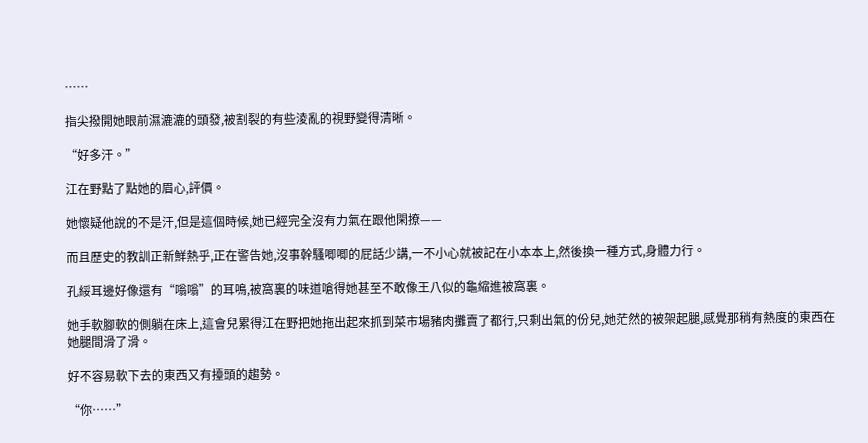……

指尖撥開她眼前濕漉漉的頭發,被割裂的有些淩亂的視野變得清晰。

“好多汗。”

江在野點了點她的眉心,評價。

她懷疑他說的不是汗,但是這個時候,她已經完全沒有力氣在跟他閑撩——

而且歷史的教訓正新鮮熱乎,正在警告她,沒事幹騷唧唧的屁話少講,一不小心就被記在小本本上,然後換一種方式,身體力行。

孔綏耳邊好像還有“嗡嗡”的耳鳴,被窩裏的味道嗆得她甚至不敢像王八似的龜縮進被窩裏。

她手軟腳軟的側躺在床上,這會兒累得江在野把她拖出起來抓到菜市場豬肉攤賣了都行,只剩出氣的份兒,她茫然的被架起腿,感覺那稍有熱度的東西在她腿間滑了滑。

好不容易軟下去的東西又有擡頭的趨勢。

“你……”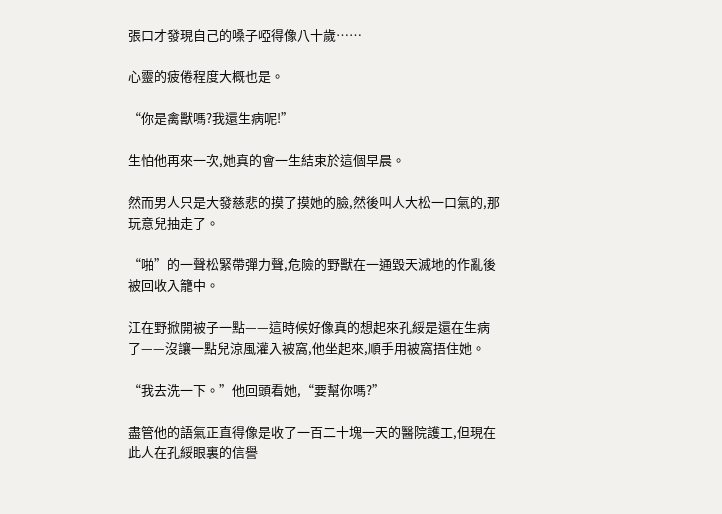張口才發現自己的嗓子啞得像八十歲……

心靈的疲倦程度大概也是。

“你是禽獸嗎?我還生病呢!”

生怕他再來一次,她真的會一生結束於這個早晨。

然而男人只是大發慈悲的摸了摸她的臉,然後叫人大松一口氣的,那玩意兒抽走了。

“啪”的一聲松緊帶彈力聲,危險的野獸在一通毀天滅地的作亂後被回收入籠中。

江在野掀開被子一點——這時候好像真的想起來孔綏是還在生病了——沒讓一點兒涼風灌入被窩,他坐起來,順手用被窩捂住她。

“我去洗一下。”他回頭看她,“要幫你嗎?”

盡管他的語氣正直得像是收了一百二十塊一天的醫院護工,但現在此人在孔綏眼裏的信譽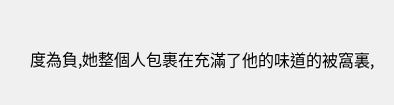度為負,她整個人包裹在充滿了他的味道的被窩裏,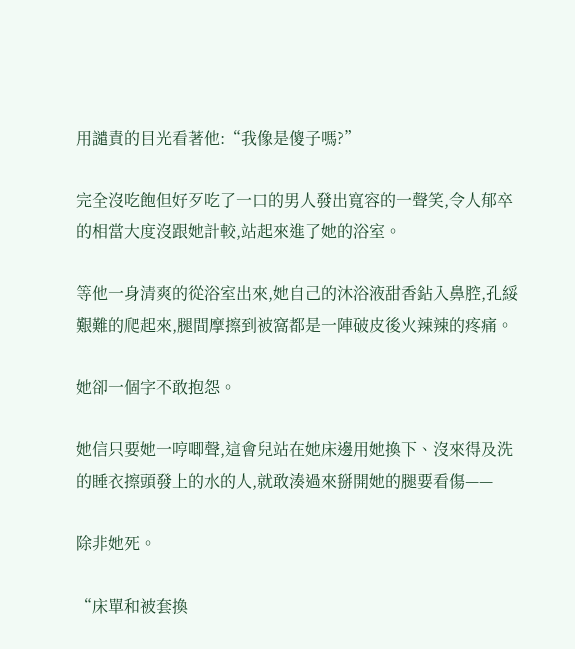用譴責的目光看著他:“我像是傻子嗎?”

完全沒吃飽但好歹吃了一口的男人發出寬容的一聲笑,令人郁卒的相當大度沒跟她計較,站起來進了她的浴室。

等他一身清爽的從浴室出來,她自己的沐浴液甜香鉆入鼻腔,孔綏艱難的爬起來,腿間摩擦到被窩都是一陣破皮後火辣辣的疼痛。

她卻一個字不敢抱怨。

她信只要她一哼唧聲,這會兒站在她床邊用她換下、沒來得及洗的睡衣擦頭發上的水的人,就敢湊過來掰開她的腿要看傷——

除非她死。

“床單和被套換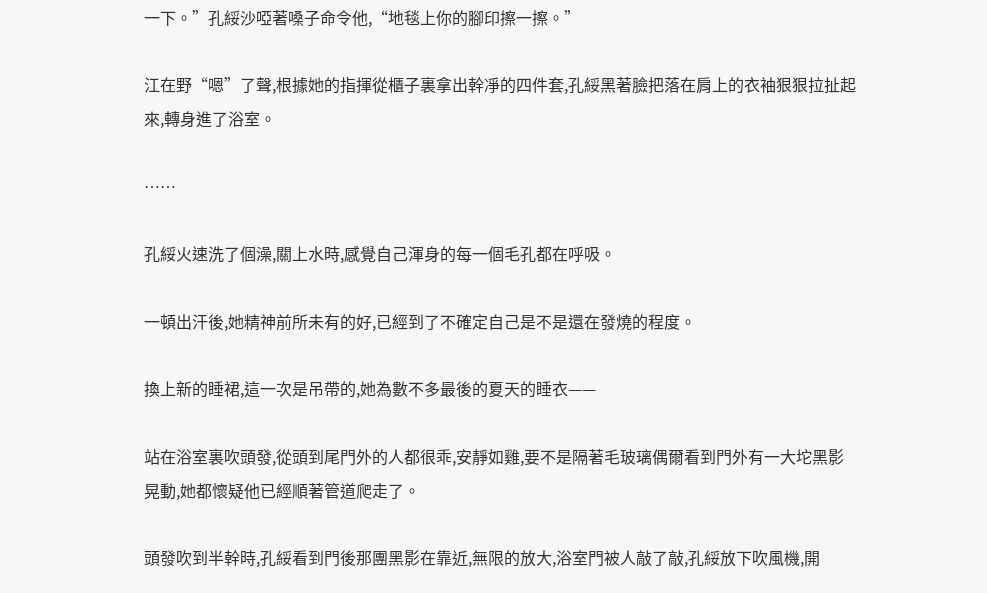一下。”孔綏沙啞著嗓子命令他,“地毯上你的腳印擦一擦。”

江在野“嗯”了聲,根據她的指揮從櫃子裏拿出幹凈的四件套,孔綏黑著臉把落在肩上的衣袖狠狠拉扯起來,轉身進了浴室。

……

孔綏火速洗了個澡,關上水時,感覺自己渾身的每一個毛孔都在呼吸。

一頓出汗後,她精神前所未有的好,已經到了不確定自己是不是還在發燒的程度。

換上新的睡裙,這一次是吊帶的,她為數不多最後的夏天的睡衣——

站在浴室裏吹頭發,從頭到尾門外的人都很乖,安靜如雞,要不是隔著毛玻璃偶爾看到門外有一大坨黑影晃動,她都懷疑他已經順著管道爬走了。

頭發吹到半幹時,孔綏看到門後那團黑影在靠近,無限的放大,浴室門被人敲了敲,孔綏放下吹風機,開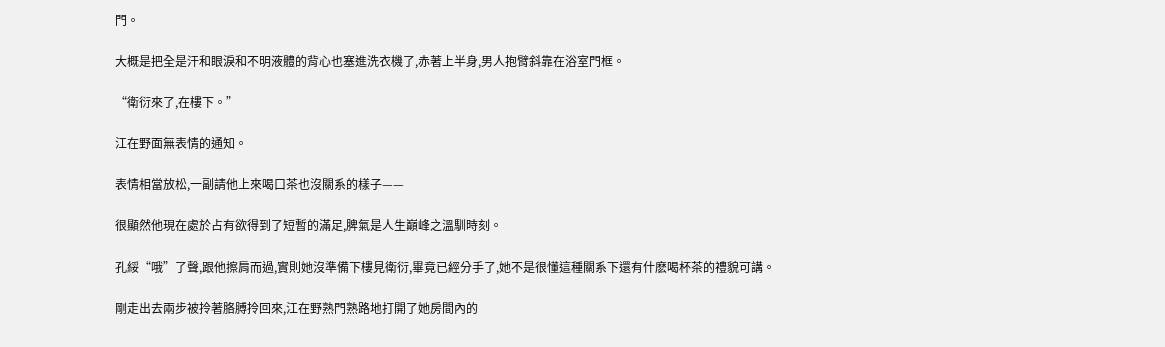門。

大概是把全是汗和眼淚和不明液體的背心也塞進洗衣機了,赤著上半身,男人抱臂斜靠在浴室門框。

“衛衍來了,在樓下。”

江在野面無表情的通知。

表情相當放松,一副請他上來喝口茶也沒關系的樣子——

很顯然他現在處於占有欲得到了短暫的滿足,脾氣是人生巔峰之溫馴時刻。

孔綏“哦”了聲,跟他擦肩而過,實則她沒準備下樓見衛衍,畢竟已經分手了,她不是很懂這種關系下還有什麽喝杯茶的禮貌可講。

剛走出去兩步被拎著胳膊拎回來,江在野熟門熟路地打開了她房間內的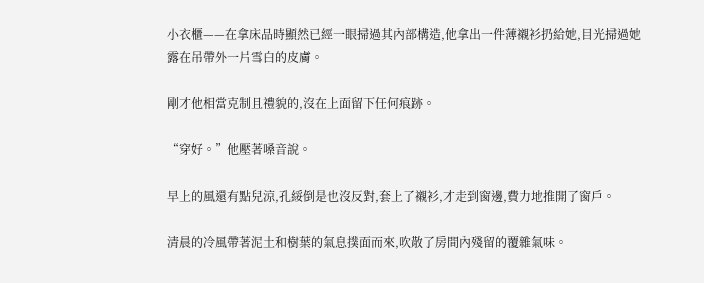小衣櫃——在拿床品時顯然已經一眼掃過其內部構造,他拿出一件薄襯衫扔給她,目光掃過她露在吊帶外一片雪白的皮膚。

剛才他相當克制且禮貌的,沒在上面留下任何痕跡。

“穿好。”他壓著嗓音說。

早上的風還有點兒涼,孔綏倒是也沒反對,套上了襯衫,才走到窗邊,費力地推開了窗戶。

清晨的冷風帶著泥土和樹葉的氣息撲面而來,吹散了房間內殘留的覆雜氣味。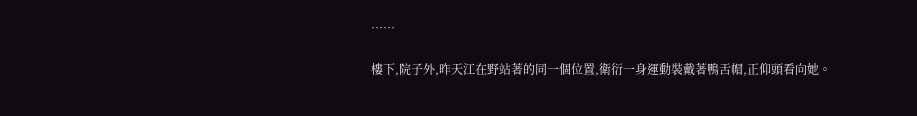……

樓下,院子外,昨天江在野站著的同一個位置,衛衍一身運動裝戴著鴨舌帽,正仰頭看向她。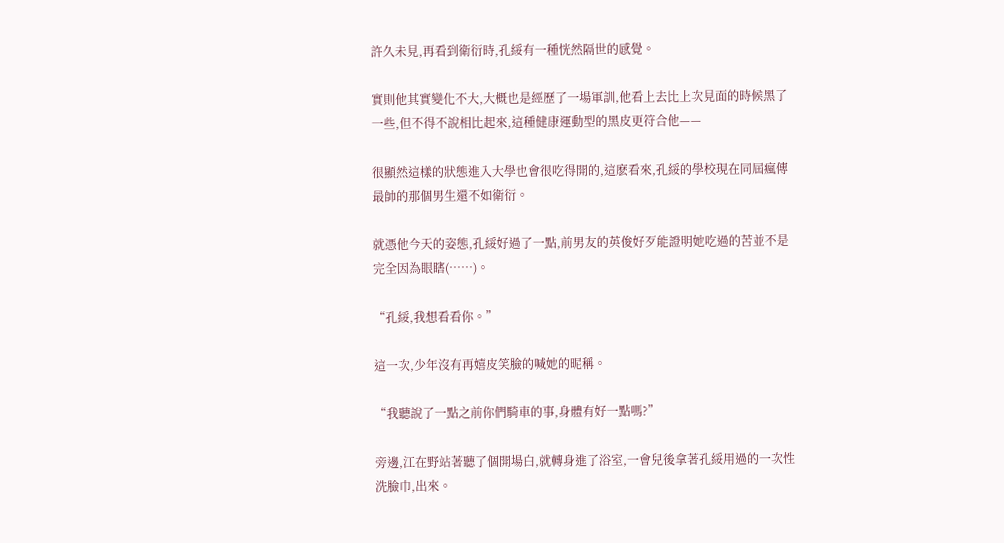許久未見,再看到衛衍時,孔綏有一種恍然隔世的感覺。

實則他其實變化不大,大概也是經歷了一場軍訓,他看上去比上次見面的時候黑了一些,但不得不說相比起來,這種健康運動型的黑皮更符合他——

很顯然這樣的狀態進入大學也會很吃得開的,這麽看來,孔綏的學校現在同屆瘋傳最帥的那個男生還不如衛衍。

就憑他今天的姿態,孔綏好過了一點,前男友的英俊好歹能證明她吃過的苦並不是完全因為眼瞎(……)。

“孔綏,我想看看你。”

這一次,少年沒有再嬉皮笑臉的喊她的昵稱。

“我聽說了一點之前你們騎車的事,身體有好一點嗎?”

旁邊,江在野站著聽了個開場白,就轉身進了浴室,一會兒後拿著孔綏用過的一次性洗臉巾,出來。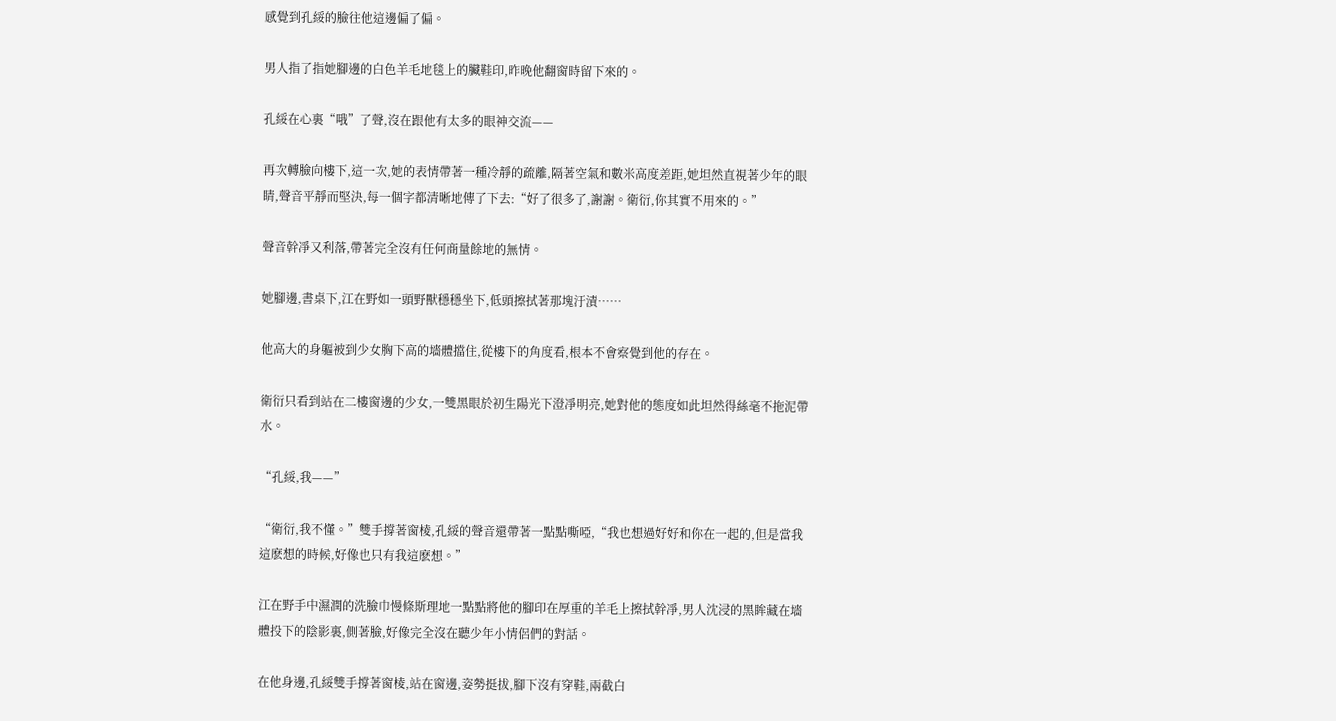感覺到孔綏的臉往他這邊偏了偏。

男人指了指她腳邊的白色羊毛地毯上的臟鞋印,昨晚他翻窗時留下來的。

孔綏在心裏“哦”了聲,沒在跟他有太多的眼神交流——

再次轉臉向樓下,這一次,她的表情帶著一種冷靜的疏離,隔著空氣和數米高度差距,她坦然直視著少年的眼睛,聲音平靜而堅決,每一個字都清晰地傳了下去:“好了很多了,謝謝。衛衍,你其實不用來的。”

聲音幹凈又利落,帶著完全沒有任何商量餘地的無情。

她腳邊,書桌下,江在野如一頭野獸穩穩坐下,低頭擦拭著那塊汙漬……

他高大的身軀被到少女胸下高的墻體擋住,從樓下的角度看,根本不會察覺到他的存在。

衛衍只看到站在二樓窗邊的少女,一雙黑眼於初生陽光下澄凈明亮,她對他的態度如此坦然得絲毫不拖泥帶水。

“孔綏,我——”

“衛衍,我不懂。”雙手撐著窗棱,孔綏的聲音還帶著一點點嘶啞,“我也想過好好和你在一起的,但是當我這麽想的時候,好像也只有我這麽想。”

江在野手中濕潤的洗臉巾慢條斯理地一點點將他的腳印在厚重的羊毛上擦拭幹凈,男人沈浸的黑眸藏在墻體投下的陰影裏,側著臉,好像完全沒在聽少年小情侶們的對話。

在他身邊,孔綏雙手撐著窗棱,站在窗邊,姿勢挺拔,腳下沒有穿鞋,兩截白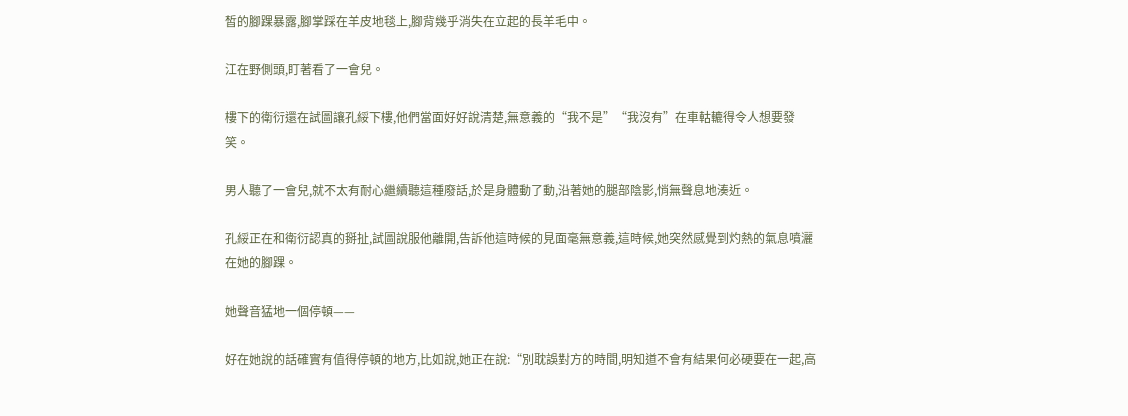皙的腳踝暴露,腳掌踩在羊皮地毯上,腳背幾乎消失在立起的長羊毛中。

江在野側頭,盯著看了一會兒。

樓下的衛衍還在試圖讓孔綏下樓,他們當面好好說清楚,無意義的“我不是”“我沒有”在車軲轆得令人想要發笑。

男人聽了一會兒,就不太有耐心繼續聽這種廢話,於是身體動了動,沿著她的腿部陰影,悄無聲息地湊近。

孔綏正在和衛衍認真的掰扯,試圖說服他離開,告訴他這時候的見面毫無意義,這時候,她突然感覺到灼熱的氣息噴灑在她的腳踝。

她聲音猛地一個停頓——

好在她說的話確實有值得停頓的地方,比如說,她正在說:“別耽誤對方的時間,明知道不會有結果何必硬要在一起,高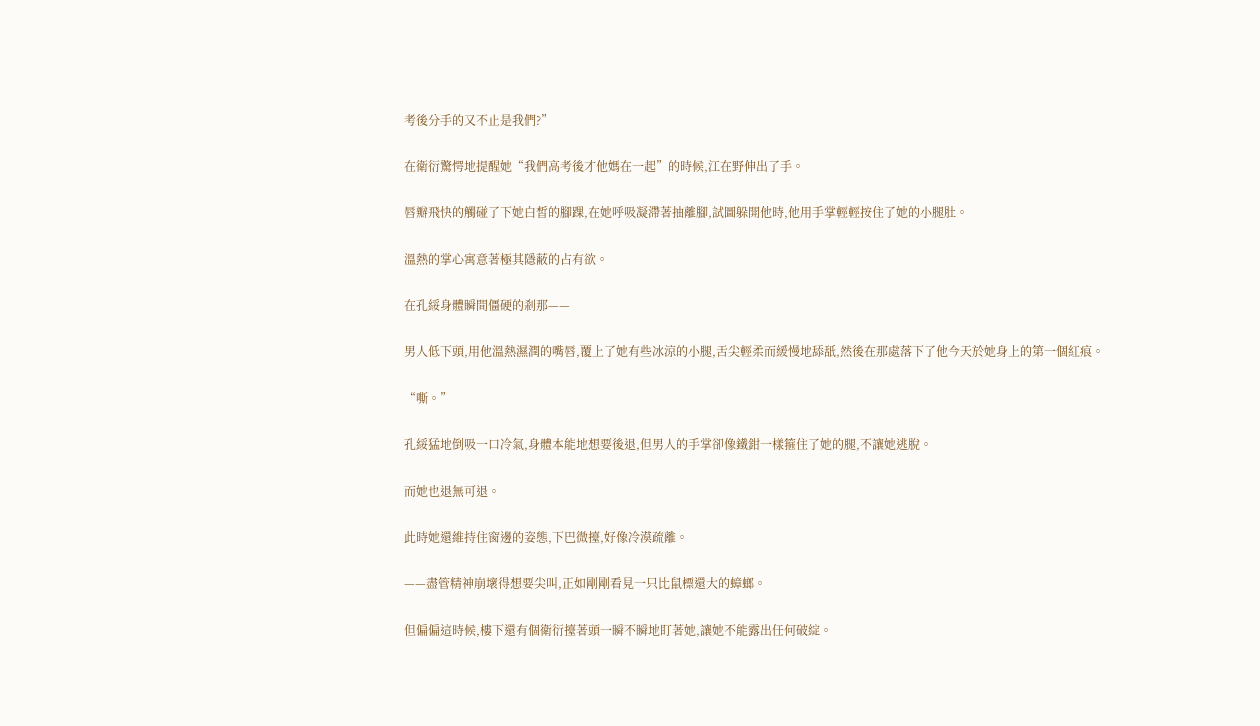考後分手的又不止是我們?”

在衛衍驚愕地提醒她“我們高考後才他媽在一起”的時候,江在野伸出了手。

唇瓣飛快的觸碰了下她白皙的腳踝,在她呼吸凝滯著抽離腳,試圖躲開他時,他用手掌輕輕按住了她的小腿肚。

溫熱的掌心寓意著極其隱蔽的占有欲。

在孔綏身體瞬間僵硬的剎那——

男人低下頭,用他溫熱濕潤的嘴唇,覆上了她有些冰涼的小腿,舌尖輕柔而緩慢地舔舐,然後在那處落下了他今天於她身上的第一個紅痕。

“嘶。”

孔綏猛地倒吸一口冷氣,身體本能地想要後退,但男人的手掌卻像鐵鉗一樣箍住了她的腿,不讓她逃脫。

而她也退無可退。

此時她還維持住窗邊的姿態,下巴微擡,好像冷漠疏離。

——盡管精神崩壞得想要尖叫,正如剛剛看見一只比鼠標還大的蟑螂。

但偏偏這時候,樓下還有個衛衍擡著頭一瞬不瞬地盯著她,讓她不能露出任何破綻。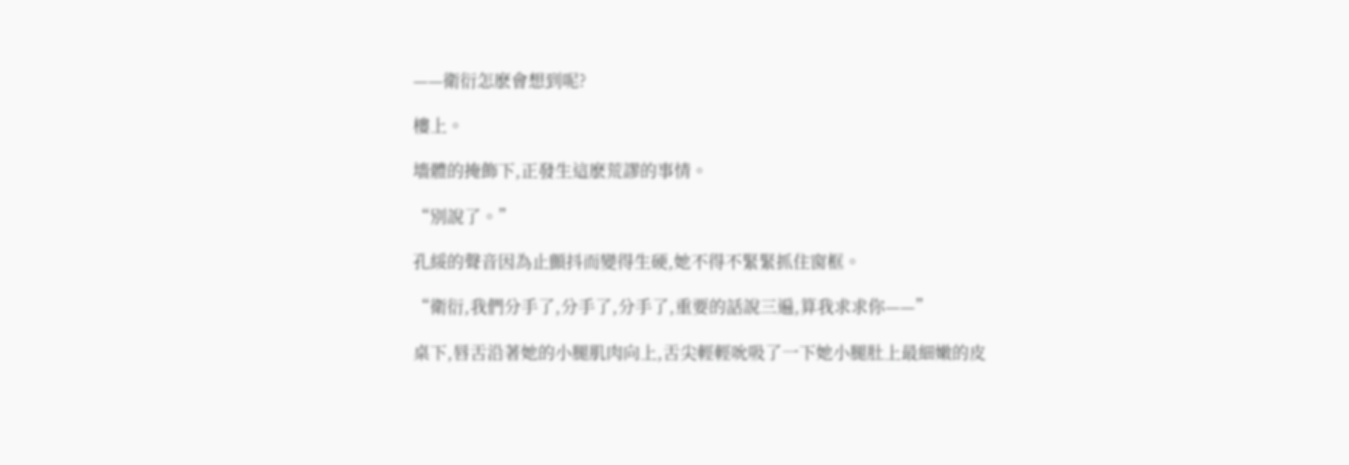——衛衍怎麽會想到呢?

樓上。

墻體的掩飾下,正發生這麽荒謬的事情。

“別說了。”

孔綏的聲音因為止顫抖而變得生硬,她不得不緊緊抓住窗框。

“衛衍,我們分手了,分手了,分手了,重要的話說三遍,算我求求你——”

桌下,唇舌沿著她的小腿肌肉向上,舌尖輕輕吮吸了一下她小腿肚上最細嫩的皮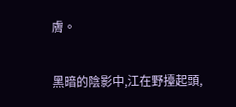膚。

黑暗的陰影中,江在野擡起頭,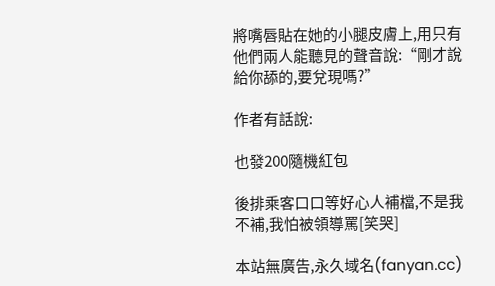將嘴唇貼在她的小腿皮膚上,用只有他們兩人能聽見的聲音說:“剛才說給你舔的,要兌現嗎?”

作者有話說:

也發200隨機紅包

後排乘客口口等好心人補檔,不是我不補,我怕被領導罵[笑哭]

本站無廣告,永久域名(fanyan.cc)